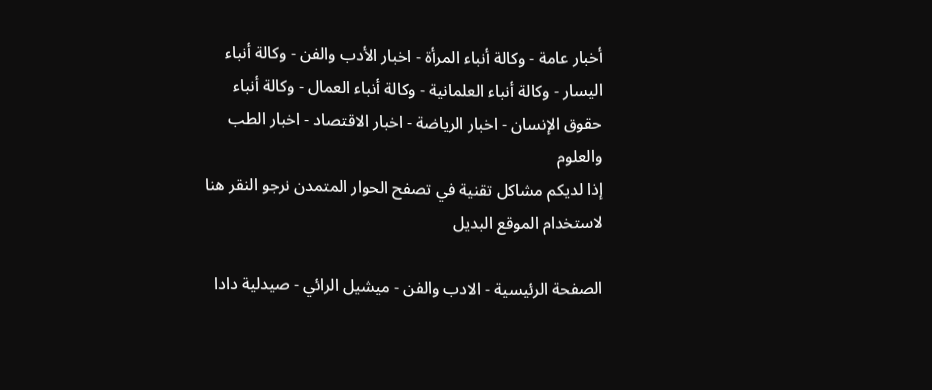أخبار عامة - وكالة أنباء المرأة - اخبار الأدب والفن - وكالة أنباء اليسار - وكالة أنباء العلمانية - وكالة أنباء العمال - وكالة أنباء حقوق الإنسان - اخبار الرياضة - اخبار الاقتصاد - اخبار الطب والعلوم
إذا لديكم مشاكل تقنية في تصفح الحوار المتمدن نرجو النقر هنا لاستخدام الموقع البديل

الصفحة الرئيسية - الادب والفن - ميشيل الرائي - صيدلية دادا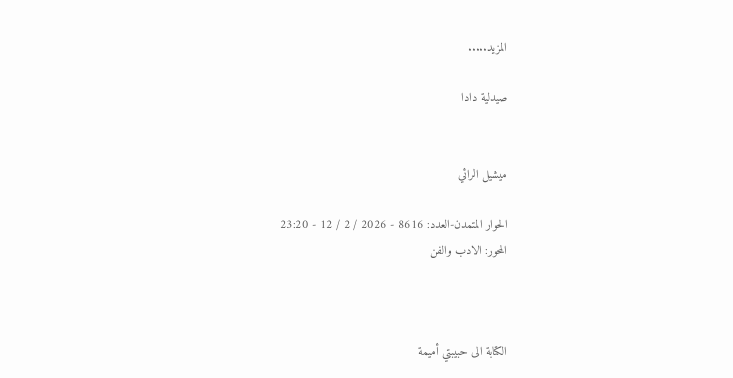المزيد.....

صيدلية دادا


ميشيل الرائي

الحوار المتمدن-العدد: 8616 - 2026 / 2 / 12 - 23:20
المحور: الادب والفن



الكتابة الى حبيبتي أميمة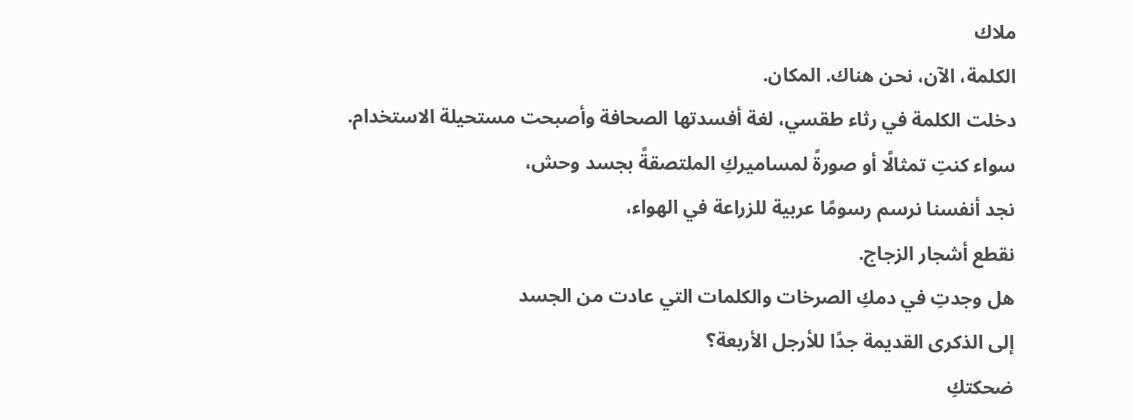ملاك
الكلمة، الآن، نحن هناك. المكان.
دخلت الكلمة في رثاء طقسي، لغة أفسدتها الصحافة وأصبحت مستحيلة الاستخدام.
سواء كنتِ تمثالًا أو صورةً لمساميركِ الملتصقةً بجسد وحش،
نجد أنفسنا نرسم رسومًا عربية للزراعة في الهواء،
نقطع أشجار الزجاج.
هل وجدتِ في دمكِ الصرخات والكلمات التي عادت من الجسد
إلى الذكرى القديمة جدًا للأرجل الأربعة؟
ضحكتكِ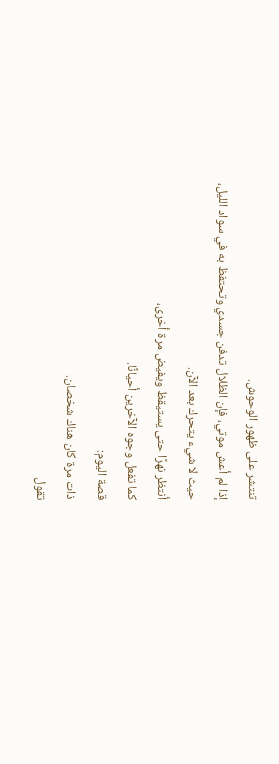تنتشر على ظهور الوحوش.
إذا لم أعش موتي، فإن الظلال تدفن جسدي وتحتفظ به في سواد الليل،
حيث لا شيء يتحرك بعد الآن.
أنتظر نهرًا حتى يستيقظ ويفيض مرة أخرى،
كما تفعل وجوه الآخرين أحيانًا.
قصة اليوم:
ذات مرة كان هناك شخصان.
تقول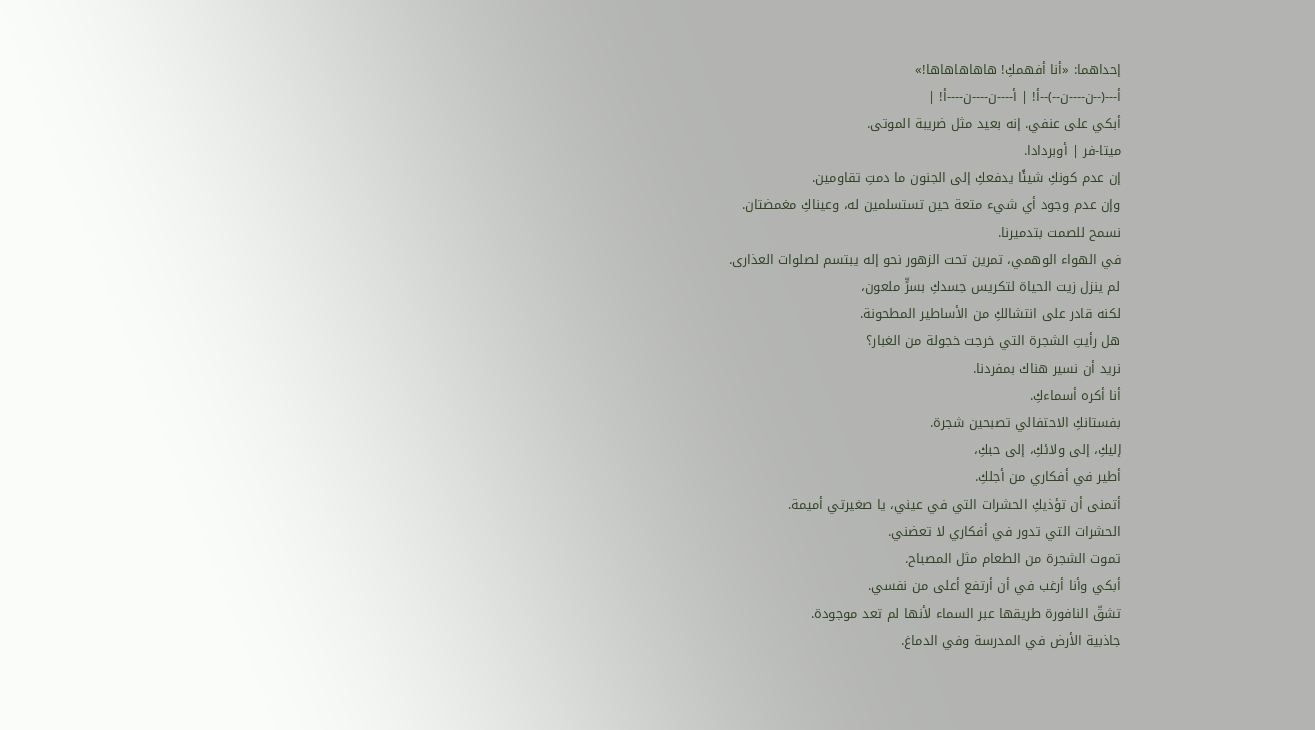إحداهما: «أنا أفهمكِ! هاهاهاهاها!»
أ---(--ن----ن--)--أ! | أ----ن----ن----أ! |
أبكي على عنفي. إنه بعيد مثل ضريبة الموتى.
ميتا-فر | أوبردادا.
إن عدم كونكِ شيئًا يدفعكِ إلى الجنون ما دمتِ تقاومين.
وإن عدم وجود أي شيء متعة حين تستسلمين له، وعيناكِ مغمضتان.
نسمح للصمت بتدميرنا.
في الهواء الوهمي، تمرين تحت الزهور نحو إله يبتسم لصلوات العذارى.
لم ينزل زيت الحياة لتكريس جسدكِ بسرٍّ ملعون،
لكنه قادر على انتشالكِ من الأساطير المطحونة.
هل رأيتِ الشجرة التي خرجت خجولة من الغبار؟
نريد أن نسير هناك بمفردنا.
أنا أكره أسماءكِ.
بفستانكِ الاحتفالي تصبحين شجرة.
إليكِ، إلى ولائكِ، إلى حبكِ،
أطير في أفكاري من أجلكِ.
أتمنى أن تؤذيكِ الحشرات التي في عيني، يا صغيرتي أميمة.
الحشرات التي تدور في أفكاري لا تعضني.
تموت الشجرة من الطعام مثل المصباح.
أبكي وأنا أرغب في أن أرتفع أعلى من نفسي.
تشقّ النافورة طريقها عبر السماء لأنها لم تعد موجودة.
جاذبية الأرض في المدرسة وفي الدماغ.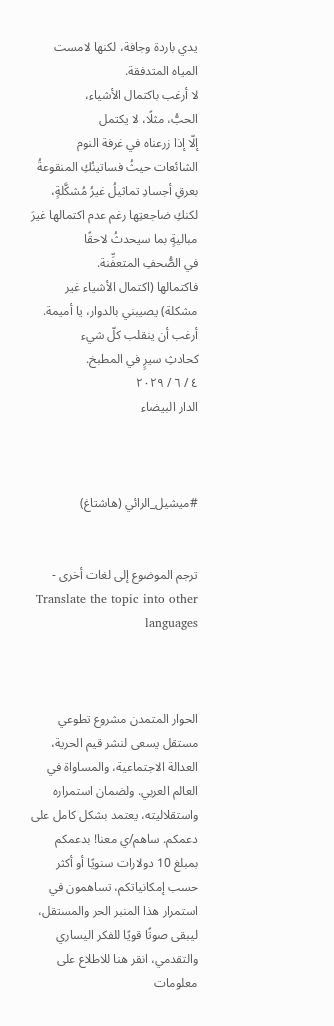يدي باردة وجافة، لكنها لامست
المياه المتدفقة.
لا أرغب باكتمال الأشياء،
الحبُّ، مثلًا، لا يكتمل
إلّا إذا زرعناه في غرفة النوم
الشائعات حيثُ فساتينُكِ المنقوعةُ بعرقِ أجسادِ تماثيلُ غيرُ مُشكَّلةٍ، لكنكِ ضاجعتِها رغم عدم اكتمالها غيرَ مباليةٍ بما سيحدثُ لاحقًا
في الصُّحفِ المتعفِّنة.
فاكتمالها (اكتمال الأشياء غير مشكلة) يصيبني بالدوار، يا أميمة.
أرغب أن ينقلب كلّ شيء
كحادثِ سيرٍ في المطبخ.
٤ / ٦ / ٢٠٢٩
الدار البيضاء



#ميشيل_الرائي (هاشتاغ)


ترجم الموضوع إلى لغات أخرى - Translate the topic into other languages



الحوار المتمدن مشروع تطوعي مستقل يسعى لنشر قيم الحرية، العدالة الاجتماعية، والمساواة في العالم العربي. ولضمان استمراره واستقلاليته، يعتمد بشكل كامل على دعمكم. ساهم/ي معنا! بدعمكم بمبلغ 10 دولارات سنويًا أو أكثر حسب إمكانياتكم، تساهمون في استمرار هذا المنبر الحر والمستقل، ليبقى صوتًا قويًا للفكر اليساري والتقدمي، انقر هنا للاطلاع على معلومات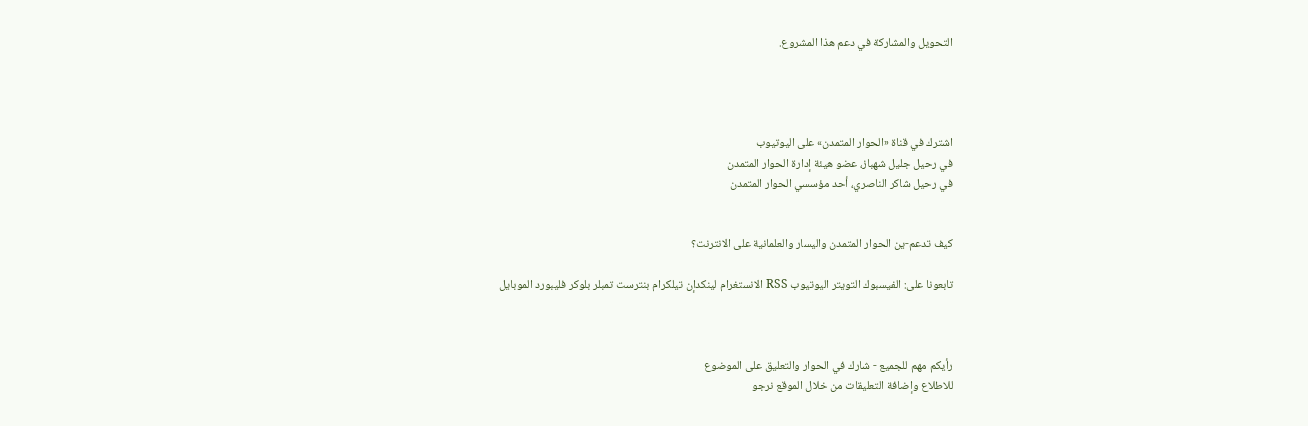التحويل والمشاركة في دعم هذا المشروع.




اشترك في قناة «الحوار المتمدن» على اليوتيوب
في رحيل جليل شهباز، عضو هيئة إدارة الحوار المتمدن
في رحيل شاكر الناصري، أحد مؤسسي الحوار المتمدن


كيف تدعم-ين الحوار المتمدن واليسار والعلمانية على الانترنت؟

تابعونا على: الفيسبوك التويتر اليوتيوب RSS الانستغرام لينكدإن تيلكرام بنترست تمبلر بلوكر فليبورد الموبايل



رأيكم مهم للجميع - شارك في الحوار والتعليق على الموضوع
للاطلاع وإضافة التعليقات من خلال الموقع نرجو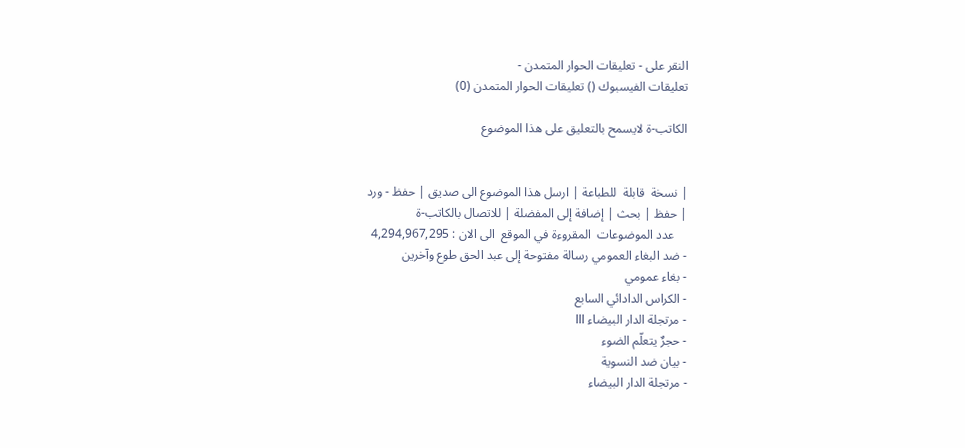النقر على - تعليقات الحوار المتمدن -
تعليقات الفيسبوك () تعليقات الحوار المتمدن (0)

الكاتب-ة لايسمح بالتعليق على هذا الموضوع


| نسخة  قابلة  للطباعة | ارسل هذا الموضوع الى صديق | حفظ - ورد
| حفظ | بحث | إضافة إلى المفضلة | للاتصال بالكاتب-ة
    عدد الموضوعات  المقروءة في الموقع  الى الان : 4,294,967,295
- ضد البغاء العمومي رسالة مفتوحة إلى عبد الحق طوع وآخرين
- بغاء عمومي
- الكراس الدادائي السابع
- مرتجلة الدار البيضاء lll
- حجرٌ يتعلّم الضوء
- بيان ضد النسوية
- مرتجلة الدار البيضاء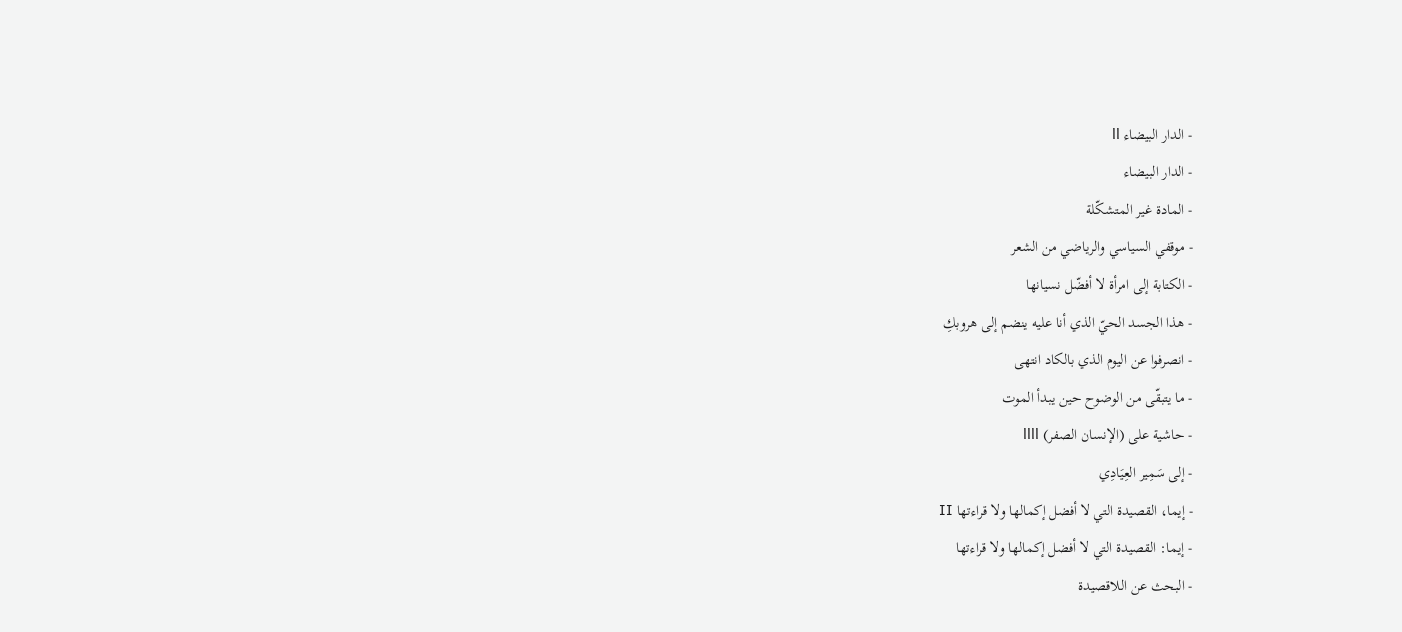- الدار البيضاء ll
- الدار البيضاء
- المادة غير المتشكّلة
- موقفي السياسي والرياضي من الشعر
- الكتابة إلى امرأة لا أفضّل نسيانها
- هذا الجسد الحيّ الذي أنا عليه ينضم إلى هروبكِ
- انصرفوا عن اليوم الذي بالكاد انتهى
- ما يتبقّى من الوضوح حين يبدأ الموت
- حاشية على (الإنسان الصفر) llll
- إلى سَمِير العِيَادِي
- إيما، القصيدة التي لا أفضل إكمالها ولا قراءتها II
- إيما: القصيدة التي لا أفضل إكمالها ولا قراءتها
- البحث عن اللاقصيدة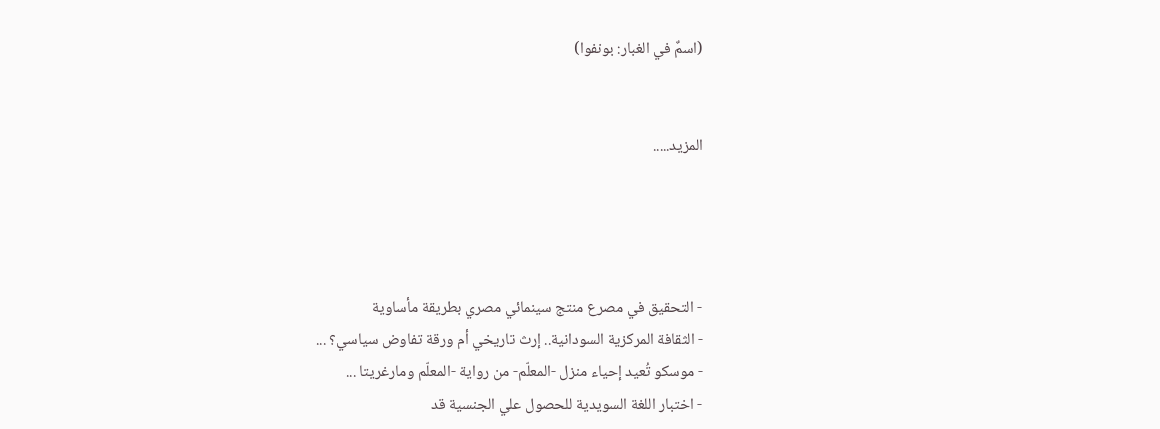(اسمٌ في الغبار: بونفوا)


المزيد.....




- التحقيق في مصرع منتج سينمائي مصري بطريقة مأساوية
- الثقافة المركزية السودانية.. إرث تاريخي أم ورقة تفاوض سياسي؟ ...
- موسكو تُعيد إحياء منزل -المعلّم- من رواية -المعلّم ومارغريتا ...
- اختبار اللغة السويدية للحصول علي الجنسية قد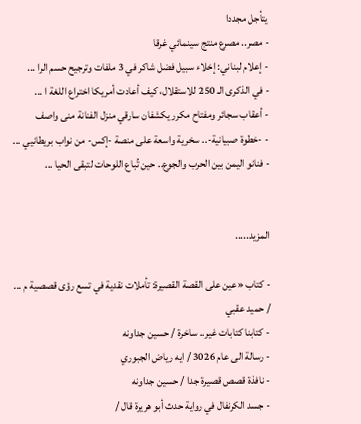يتأجل مجددا
- مصر.. مصرع منتج سينمائي غرقا
- إعلام لبناني: إخلاء سبيل فضل شاكر في 3 ملفات وترجيح حسم الرا ...
- في الذكرى الـ 250 للاستقلال، كيف أعادت أمريكا اختراع اللغة ا ...
- أعقاب سجائر ومفتاح مكرر يكشفان سارقي منزل الفنانة منى واصف
- -خطوة صبيانية-.. سخرية واسعة على منصة -إكس- من نواب بريطانيي ...
- فنانو اليمن بين الحرب والجوع.. حين تُباع اللوحات لتبقى الحيا ...


المزيد.....

- كتاب «عين على القصة القصيرة: تأملات نقدية في تسع رؤى قصصية م ... / حميد عقبي
- كتابنا كتابات غير.. ساخرة / حسين جداونه
- رسالة الى عام 3026 / ايه رياض الجبوري
- نافذة قصص قصيرة جدا / حسين جداونه
- جسد الكرنفال في رواية حدث أبو هريرة قال /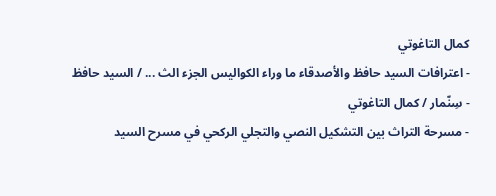كمال التاغوتي
- اعترافات السيد حافظ والأصدقاء ما وراء الكواليس الجزء الث ... / السيد حافظ
- سِنّمار / كمال التاغوتي
- مسرحة التراث بين التشكيل النصي والتجلي الركحي في مسرح السيد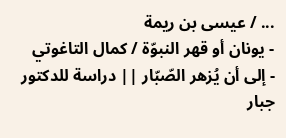... / عيسى بن ريمة
- يونان أو قهر النبوّة / كمال التاغوتي
- إلى أن يُزهر الصّبّار || دراسة للدكتور جبار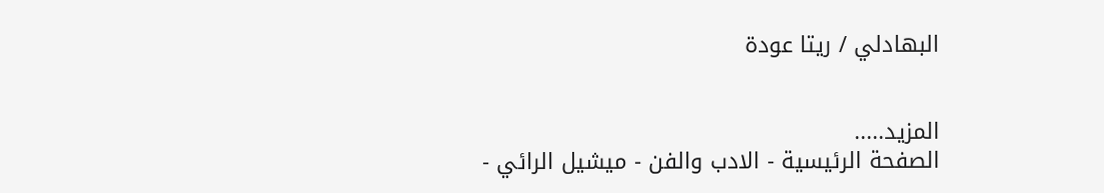البهادلي / ريتا عودة


المزيد.....
الصفحة الرئيسية - الادب والفن - ميشيل الرائي -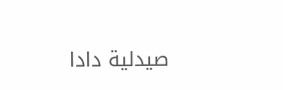صيدلية دادا